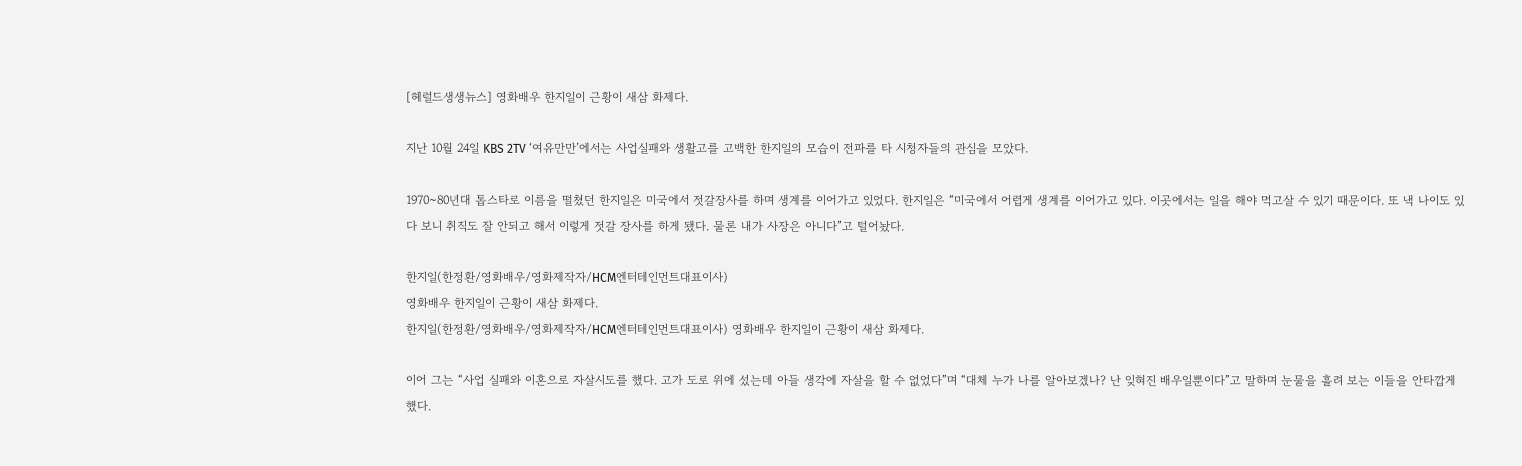[헤럴드생생뉴스] 영화배우 한지일이 근황이 새삼 화제다.

지난 10월 24일 KBS 2TV ‘여유만만’에서는 사업실패와 생활고를 고백한 한지일의 모습이 전파를 타 시청자들의 관심을 모았다.

1970~80년대 톱스타로 이름을 떨쳤던 한지일은 미국에서 젓갈장사를 하며 생계를 이어가고 있었다. 한지일은 “미국에서 어렵게 생계를 이어가고 있다. 이곳에서는 일을 해야 먹고살 수 있기 때문이다. 또 낵 나이도 있다 보니 취직도 잘 안되고 해서 이렇게 젓갈 장사를 하게 됐다. 물론 내가 사장은 아니다”고 털어놨다.

한지일(한정환/영화배우/영화제작자/HCM엔터테인먼트대표이사)
영화배우 한지일이 근황이 새삼 화제다.
한지일(한정환/영화배우/영화제작자/HCM엔터테인먼트대표이사) 영화배우 한지일이 근황이 새삼 화제다.

이어 그는 “사업 실패와 이혼으로 자살시도를 했다. 고가 도로 위에 섰는데 아들 생각에 자살을 할 수 없었다”며 “대체 누가 나를 알아보겠나? 난 잊혀진 배우일뿐이다”고 말하며 눈물을 흘려 보는 이들을 안타깝게 했다.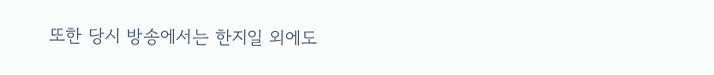또한 당시 방송에서는 한지일 외에도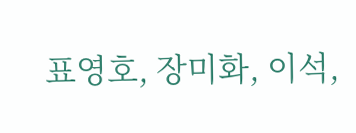표영호, 장미화, 이석,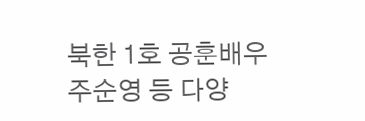북한 1호 공훈배우 주순영 등 다양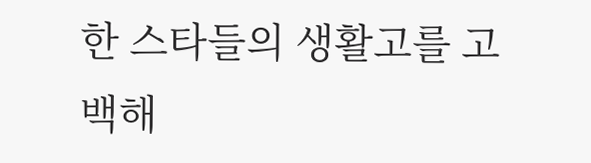한 스타들의 생활고를 고백해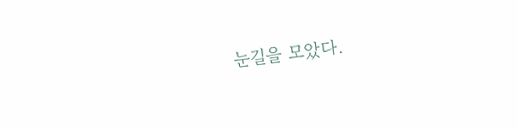눈길을 모았다.